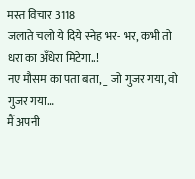मस्त विचार 3118
जलाते चलो ये दिये स्नेह भर- भर, कभी तो धरा का अँधेरा मिटेगा..!
नए मौसम का पता बता, _ जो गुजर गया, वो गुजर गया…
मैं अपनी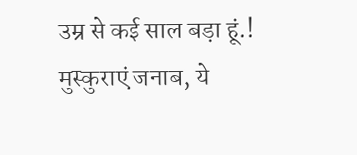उम्र से कई साल बड़ा हूं.!
मुस्कुराएं जनाब, ये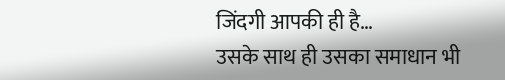जिंदगी आपकी ही है…
उसके साथ ही उसका समाधान भी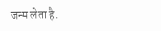जन्म लेता है.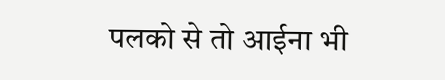पलको से तो आईना भी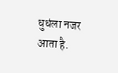धुधंला नजर आता है.